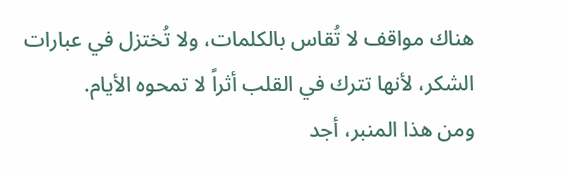هناك مواقف لا تُقاس بالكلمات، ولا تُختزل في عبارات الشكر، لأنها تترك في القلب أثراً لا تمحوه الأيام.
ومن هذا المنبر، أجد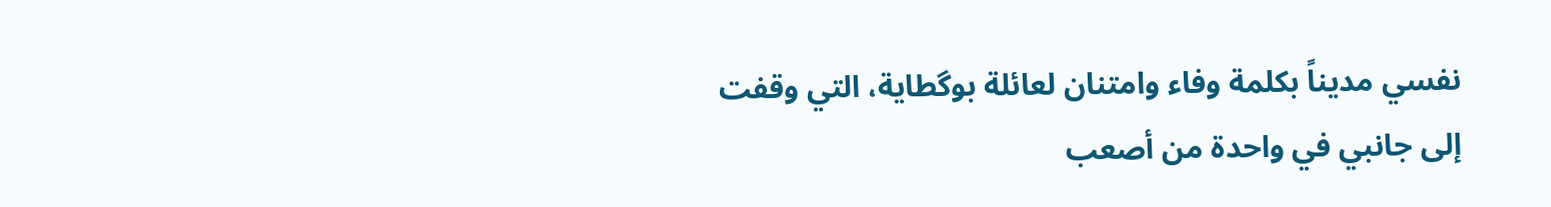نفسي مديناً بكلمة وفاء وامتنان لعائلة بوگطاية، التي وقفت إلى جانبي في واحدة من أصعب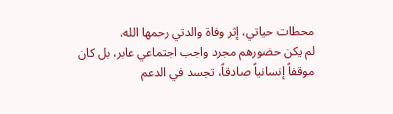محطات حياتي، إثر وفاة والدتي رحمها الله.
لم يكن حضورهم مجرد واجب اجتماعي عابر، بل كان موقفاً إنسانياً صادقاً، تجسد في الدعم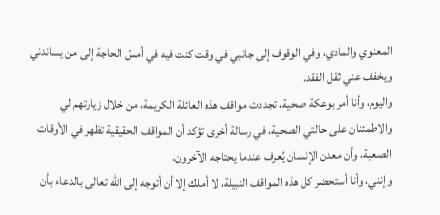المعنوي والمادي، وفي الوقوف إلى جانبي في وقت كنت فيه في أمسّ الحاجة إلى من يساندني ويخفف عني ثقل الفقد.
واليوم، وأنا أمر بوعكة صحية، تجددت مواقف هذه العائلة الكريمة، من خلال زيارتهم لي والاطمئنان على حالتي الصحية، في رسالة أخرى تؤكد أن المواقف الحقيقية تظهر في الأوقات الصعبة، وأن معدن الإنسان يُعرف عندما يحتاجه الآخرون.
وإنني، وأنا أستحضر كل هذه المواقف النبيلة، لا أملك إلا أن أتوجه إلى الله تعالى بالدعاء بأن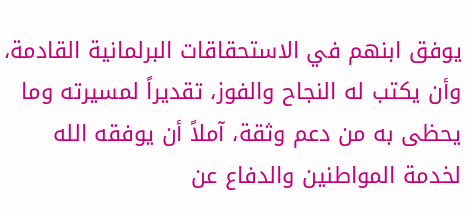يوفق ابنهم في الاستحقاقات البرلمانية القادمة، وأن يكتب له النجاح والفوز، تقديراً لمسيرته وما يحظى به من دعم وثقة، آملاً أن يوفقه الله لخدمة المواطنين والدفاع عن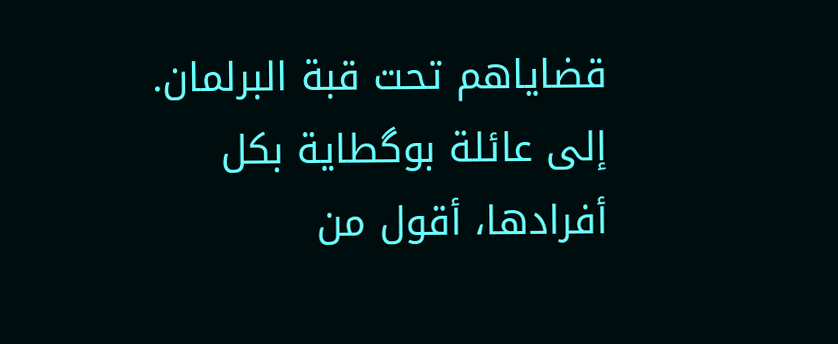قضاياهم تحت قبة البرلمان.
إلى عائلة بوگطاية بكل أفرادها، أقول من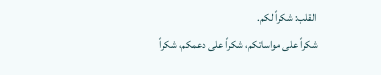القلب: شكراً لكم.
شكراً على مواساتكم، شكراً على دعمكم، شكراً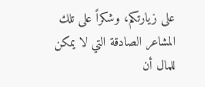على زيارتكم، وشكراً على تلك المشاعر الصادقة التي لا يمكن للمال أن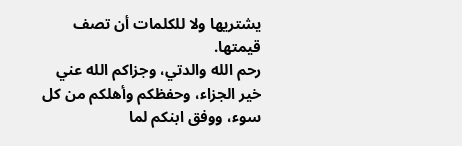يشتريها ولا للكلمات أن تصف قيمتها.
رحم الله والدتي، وجزاكم الله عني خير الجزاء، وحفظكم وأهلكم من كل سوء، ووفق ابنكم لما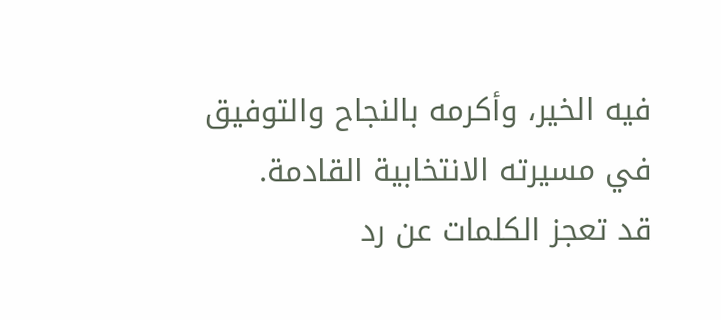فيه الخير، وأكرمه بالنجاح والتوفيق في مسيرته الانتخابية القادمة.
قد تعجز الكلمات عن رد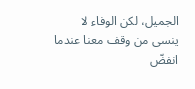الجميل، لكن الوفاء لا ينسى من وقف معنا عندما انفضّ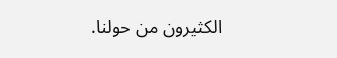الكثيرون من حولنا.